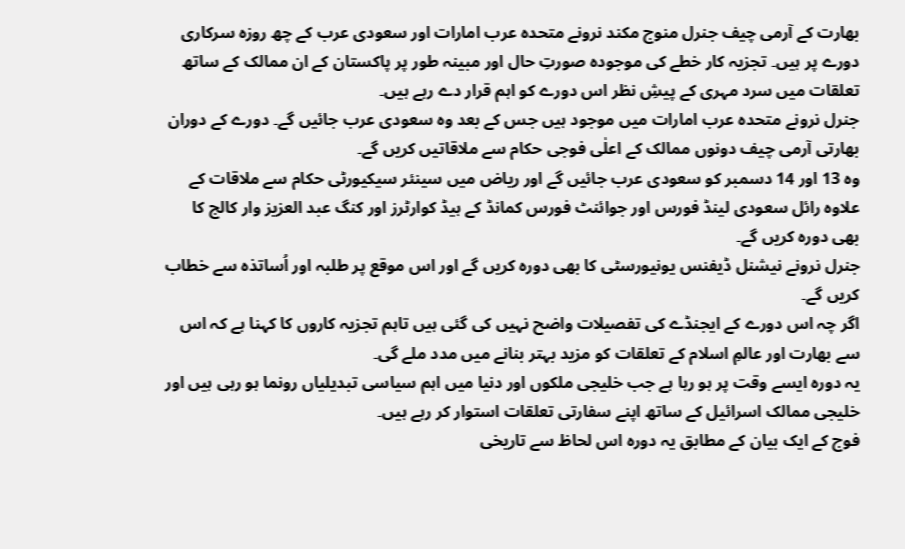بھارت کے آرمی چیف جنرل منوج مکند نرونے متحدہ عرب امارات اور سعودی عرب کے چھ روزہ سرکاری دورے پر ہیں۔ تجزیہ کار خطے کی موجودہ صورتِ حال اور مبینہ طور پر پاکستان کے ان ممالک کے ساتھ تعلقات میں سرد مہری کے پیشِ نظر اس دورے کو اہم قرار دے رہے ہیں۔
جنرل نرونے متحدہ عرب امارات میں موجود ہیں جس کے بعد وہ سعودی عرب جائیں گے۔ دورے کے دوران بھارتی آرمی چیف دونوں ممالک کے اعلٰی فوجی حکام سے ملاقاتیں کریں گے۔
وہ 13 اور 14 دسمبر کو سعودی عرب جائیں گے اور ریاض میں سینئر سیکیورٹی حکام سے ملاقات کے علاوہ رائل سعودی لینڈ فورس اور جوائنٹ فورس کمانڈ کے ہیڈ کوارٹرز اور کنگ عبد العزیز وار کالج کا بھی دورہ کریں گے۔
جنرل نرونے نیشنل ڈیفنس یونیورسٹی کا بھی دورہ کریں گے اور اس موقع پر طلبہ اور اُساتذہ سے خطاب کریں گے۔
اگر چہ اس دورے کے ایجنڈے کی تفصیلات واضح نہیں کی گئی ہیں تاہم تجزیہ کاروں کا کہنا ہے کہ اس سے بھارت اور عالمِ اسلام کے تعلقات کو مزید بہتر بنانے میں مدد ملے گی۔
یہ دورہ ایسے وقت پر ہو رہا ہے جب خلیجی ملکوں اور دنیا میں اہم سیاسی تبدیلیاں رونما ہو رہی ہیں اور خلیجی ممالک اسرائیل کے ساتھ اپنے سفارتی تعلقات استوار کر رہے ہیں۔
فوج کے ایک بیان کے مطابق یہ دورہ اس لحاظ سے تاریخی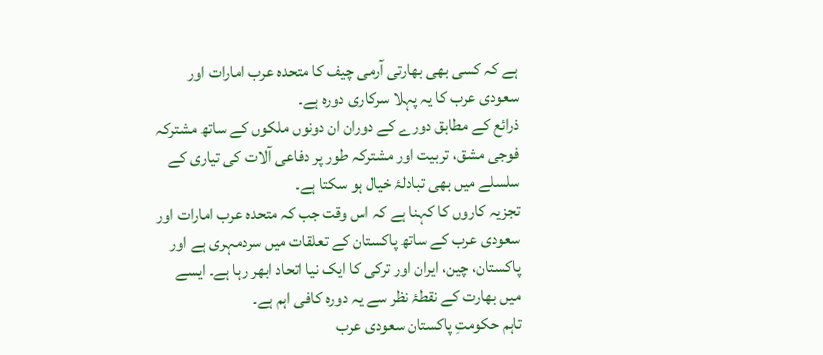ہے کہ کسی بھی بھارتی آرمی چیف کا متحدہ عرب امارات اور سعودی عرب کا یہ پہلا سرکاری دورہ ہے۔
ذرائع کے مطابق دورے کے دوران ان دونوں ملکوں کے ساتھ مشترکہ فوجی مشق، تربیت اور مشترکہ طور پر دفاعی آلات کی تیاری کے سلسلے میں بھی تبادلۂ خیال ہو سکتا ہے۔
تجزیہ کاروں کا کہنا ہے کہ اس وقت جب کہ متحدہ عرب امارات اور سعودی عرب کے ساتھ پاکستان کے تعلقات میں سردمہری ہے اور پاکستان، چین، ایران اور ترکی کا ایک نیا اتحاد ابھر رہا ہے۔ ایسے میں بھارت کے نقطۂ نظر سے یہ دورہ کافی اہم ہے۔
تاہم حکومتِ پاکستان سعودی عرب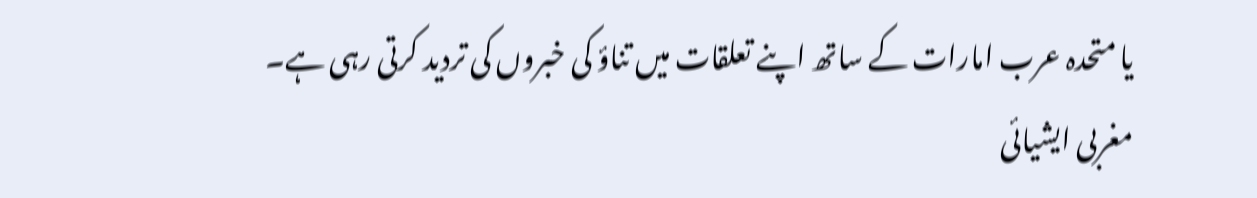یا متحدہ عرب امارات کے ساتھ اپنے تعلقات میں تناؤ کی خبروں کی تردید کرتی رہی ہے۔
مغربی ایشیائی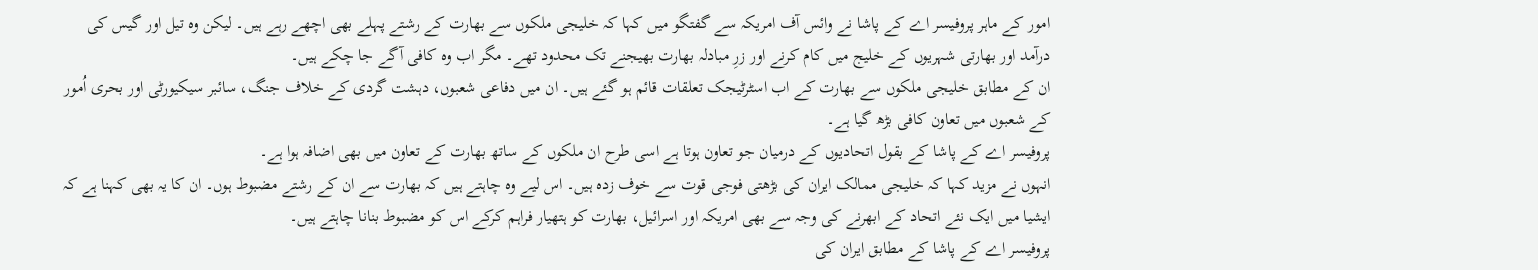امور کے ماہر پروفیسر اے کے پاشا نے وائس آف امریکہ سے گفتگو میں کہا کہ خلیجی ملکوں سے بھارت کے رشتے پہلے بھی اچھے رہے ہیں۔ لیکن وہ تیل اور گیس کی درآمد اور بھارتی شہریوں کے خلیج میں کام کرنے اور زرِ مبادلہ بھارت بھیجنے تک محدود تھے۔ مگر اب وہ کافی آگے جا چکے ہیں۔
ان کے مطابق خلیجی ملکوں سے بھارت کے اب اسٹرٹیجک تعلقات قائم ہو گئے ہیں۔ ان میں دفاعی شعبوں، دہشت گردی کے خلاف جنگ، سائبر سیکیورٹی اور بحری اُمور کے شعبوں میں تعاون کافی بڑھ گیا ہے۔
پروفیسر اے کے پاشا کے بقول اتحادیوں کے درمیان جو تعاون ہوتا ہے اسی طرح ان ملکوں کے ساتھ بھارت کے تعاون میں بھی اضافہ ہوا ہے۔
انہوں نے مزید کہا کہ خلیجی ممالک ایران کی بڑھتی فوجی قوت سے خوف زدہ ہیں۔ اس لیے وہ چاہتے ہیں کہ بھارت سے ان کے رشتے مضبوط ہوں۔ ان کا یہ بھی کہنا ہے کہ ایشیا میں ایک نئے اتحاد کے ابھرنے کی وجہ سے بھی امریکہ اور اسرائیل، بھارت کو ہتھیار فراہم کرکے اس کو مضبوط بنانا چاہتے ہیں۔
پروفیسر اے کے پاشا کے مطابق ایران کی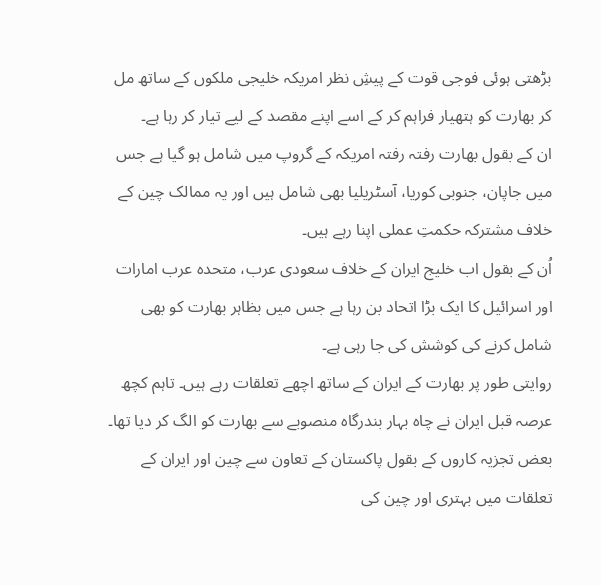بڑھتی ہوئی فوجی قوت کے پیشِ نظر امریکہ خلیجی ملکوں کے ساتھ مل کر بھارت کو ہتھیار فراہم کر کے اسے اپنے مقصد کے لیے تیار کر رہا ہے۔
ان کے بقول بھارت رفتہ رفتہ امریکہ کے گروپ میں شامل ہو گیا ہے جس میں جاپان، جنوبی کوریا، آسٹریلیا بھی شامل ہیں اور یہ ممالک چین کے خلاف مشترکہ حکمتِ عملی اپنا رہے ہیں۔
اُن کے بقول اب خلیج ایران کے خلاف سعودی عرب، متحدہ عرب امارات اور اسرائیل کا ایک بڑا اتحاد بن رہا ہے جس میں بظاہر بھارت کو بھی شامل کرنے کی کوشش کی جا رہی ہے۔
روایتی طور پر بھارت کے ایران کے ساتھ اچھے تعلقات رہے ہیں۔ تاہم کچھ عرصہ قبل ایران نے چاہ بہار بندرگاہ منصوبے سے بھارت کو الگ کر دیا تھا۔
بعض تجزیہ کاروں کے بقول پاکستان کے تعاون سے چین اور ایران کے تعلقات میں بہتری اور چین کی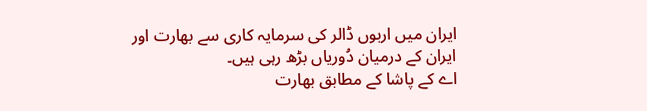ایران میں اربوں ڈالر کی سرمایہ کاری سے بھارت اور ایران کے درمیان دُوریاں بڑھ رہی ہیں۔
اے کے پاشا کے مطابق بھارت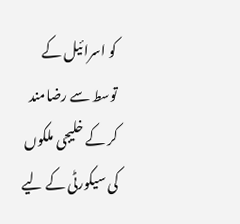کو اسرائیل کے توسط سے رضامند کر کے خلیجی ملکوں کی سیکورٹی کے لیے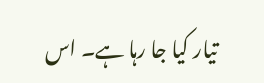تیار کیا جا رہا ہے۔ اس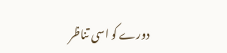دورے کو اسی تناظر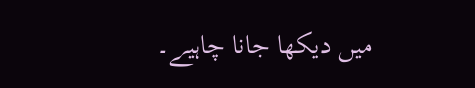میں دیکھا جانا چاہیے۔